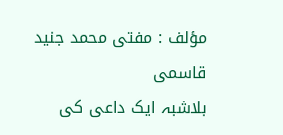مؤلف : مفتی محمد جنید قاسمی
بلاشبہ ایک داعی کی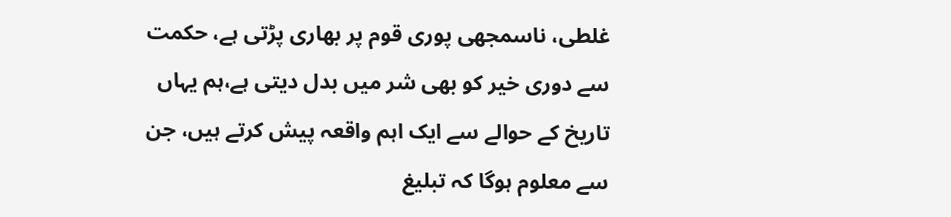غلطی، ناسمجھی پوری قوم پر بھاری پڑتی ہے، حکمت سے دوری خیر کو بھی شر میں بدل دیتی ہے،ہم یہاں تاریخ کے حوالے سے ایک اہم واقعہ پیش کرتے ہیں، جن سے معلوم ہوگا کہ تبلیغ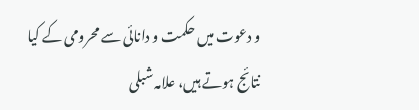و دعوت میں حکمت و دانائی سے محرومی کے کیا نتائج ہوتے ہیں، علامہ شبلی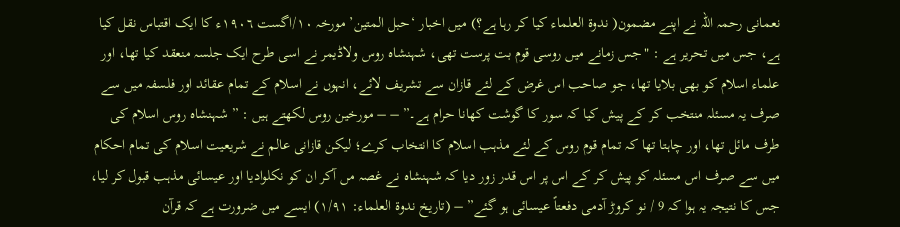نعمانی رحمہ اللہ نے اپنے مضمون( ندوۃ العلماء کیا کر رہا ہے؟) میں اخبار ‘حبل المتین’ مورخہ ١٠/اگست ١٩٠٦ء کا ایک اقتباس نقل کیا ہے، جس میں تحریر ہے : "جس زمانے میں روسی قوم بت پرست تھی، شہنشاہ روس ولاڈیمر نے اسی طرح ایک جلسہ منعقد کیا تھا، اور علماء اسلام کو بھی بلایا تھا، جو صاحب اس غرض کے لئے قازان سے تشریف لائے، انہوں نے اسلام کے تمام عقائد اور فلسفہ میں سے صرف یہ مسئلہ منتخب کر کے پیش کیا کہ سور کا گوشت کھانا حرام ہے۔” – – مورخین روس لکھتے ہیں : ” شہنشاہ روس اسلام کی طرف مائل تھا، اور چاہتا تھا کہ تمام قوم روس کے لئے مذہب اسلام کا انتخاب کرے؛ لیکن قازانی عالم نے شریعیت اسلام کی تمام احکام میں سے صرف اس مسئلہ کو پیش کر کے اس پر اس قدر زور دیا کہ شہنشاہ نے غصہ مں آکر ان کو نکلوادیا اور عیسائی مذہب قبول کر لیا، جس کا نتیجہ یہ ہوا کہ 9 / نو کروڑ آدمی دفعتاً عیسائی ہو گئے” – (تاریخ ندوۃ العلماء: ١/٩١) ایسے میں ضرورت ہے کہ قرآن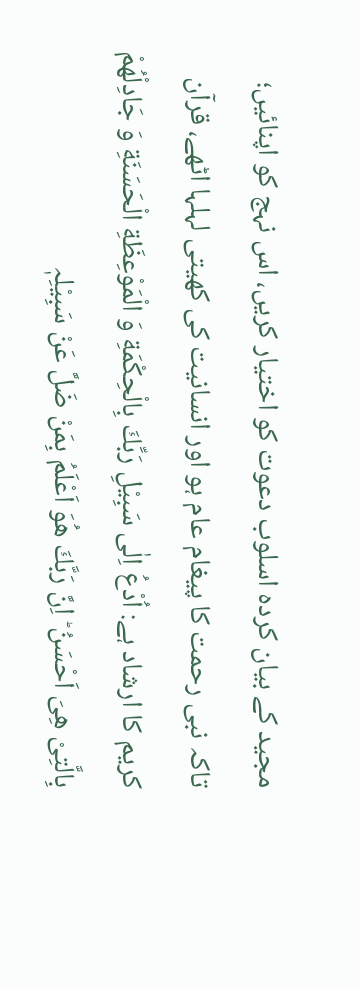مجید کے بیان کردہ اسلوب دعوت کو اختیار کریں، اس نہج کو اپنائیں؛ تاکہ نبی رحمت کا پیغام عام ہو اور انسانیت کی کھیتی لہلہا اٹھے، قرآن کریم کا ارشاد ہے: اُدْعُ اِلٰی سَبِیْلِ رَبِّكَ بِالْحِكْمَةِ وَ الْمَوْعِظَةِ الْحَسَنَةِ وَ جَادِلْھُمْ بِالَّتِیْ ھِیَ اَحْسَنُ ؕ اِنَّ رَبَّكَ ھُوَ اَعْلَمُ بِمَنْ ضَلَّ عَنْ سَبِیْلِہٖ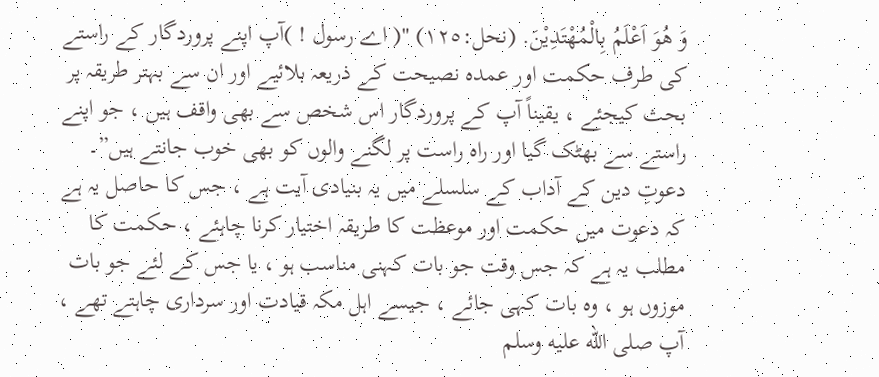وَ ھُوَ اَعْلَمُ بِالْمُھْتَدِیْنَ. (نحل:١٢٥) "( اے رسول ! )آپ اپنے پروردگار کے راستے کی طرف حکمت اور عمدہ نصیحت کے ذریعہ بلائیے اور ان سے بہتر طریقہ پر بحث کیجئے ، یقیناً آپ کے پروردگار اس شخص سے بھی واقف ہیں ، جو اپنے راستے سے بھٹک گیا اور راہ راست پر لگنے والوں کو بھی خوب جانتے ہیں”۔
دعوتِ دین کے آداب کے سلسلے میں یہ بنیادی آیت ہے ، جس کا حاصل یہ ہے کہ دعوت میں حکمت اور موعظت کا طریقہ اختیار کرنا چاہئے ، حکمت کا مطلب یہ ہے کہ جس وقت جو بات کہنی مناسب ہو ، یا جس کے لئے جو بات موزوں ہو ، وہ بات کہی جائے ، جیسے اہل مکہ قیادت اور سرداری چاہتے تھے ، آپ صلى الله عليه وسلم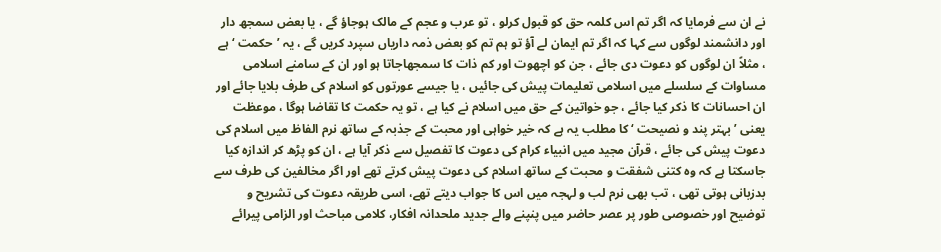نے ان سے فرمایا کہ اگر تم اس کلمہ حق کو قبول کرلو ، تو عرب و عجم کے مالک ہوجاؤ گے ، یا بعض سمجھ دار اور دانشمند لوگوں سے کہا کہ اگر تم ایمان لے آؤ تو ہم تم کو بعض ذمہ داریاں سپرد کریں گے ، یہ ’حکمت ‘ ہے ، مثلاً ان لوگوں کو دعوت دی جائے ، جن کو اچھوت اور کم ذات کا سمجھاجاتا ہو اور ان کے سامنے اسلامی مساوات کے سلسلے میں اسلامی تعلیمات پیش کی جائیں ، یا جیسے عورتوں کو اسلام کی طرف بلایا جائے اور ان احسانات کا ذکر کیا جائے ، جو خواتین کے حق میں اسلام نے کیا ہے ، تو یہ حکمت کا تقاضا ہوگا ، موعظت یعنی ’ بہتر پند و نصیحت ‘ کا مطلب یہ ہے کہ خیر خواہی اور محبت کے جذبہ کے ساتھ نرم الفاظ میں اسلام کی دعوت پیش کی جائے ، قرآن مجید میں انبیاء کرام کی دعوت کا تفصیل سے ذکر آیا ہے ، ان کو پڑھ کر اندازہ کیا جاسکتا ہے کہ وہ کتنی شفقت و محبت کے ساتھ اسلام کی دعوت پیش کرتے تھے اور اگر مخالفین کی طرف سے بدزبانی ہوتی تھی ، تب بھی نرم لب و لہجہ میں اس کا جواب دیتے تھے، اسی طریقہ دعوت کی تشریح و توضیح اور خصوصی طور پر عصر حاضر میں پنپنے والے جدید ملحدانہ افکار، کلامی مباحث اور الزامی پیرائے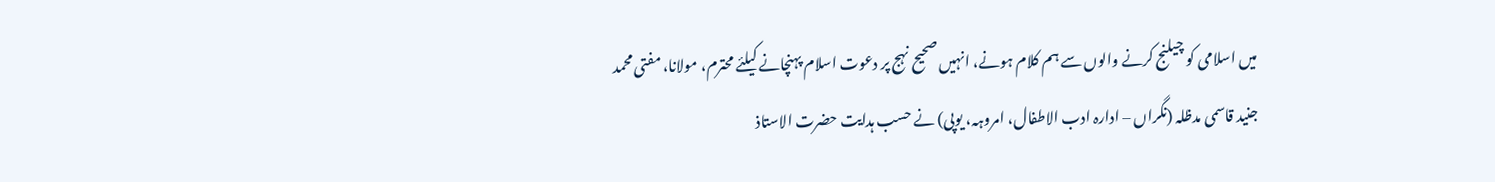میں اسلامی کو چیلنج کرنے والوں سے ہم کلام ہونے، انہیں صحیح نہج پر دعوت اسلام پہنچانے کیلئے محترم، مولانا، مفتی محمد جنید قاسمی مدظلہ (نگراں – ادارہ ادب الاطفال، امروہہ، یوپی) نے حسب ہدایت حضرت الاستاذ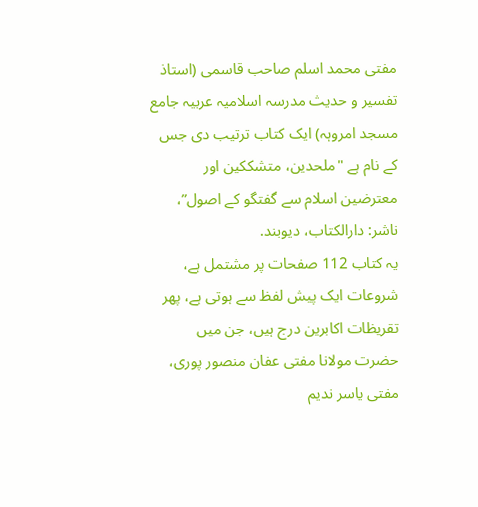مفتی محمد اسلم صاحب قاسمی (استاذ تفسیر و حدیث مدرسہ اسلامیہ عربیہ جامع مسجد امروہہ) ایک کتاب ترتیب دی جس کے نام ہے "ملحدین، متشککین اور معترضین اسلام سے گفتگو کے اصول”، ناشر: دارالکتاب، دیوبند.
یہ کتاب 112 صفحات پر مشتمل ہے، شروعات ایک پیش لفظ سے ہوتی ہے، پھر تقریظات اکابرین درج ہیں، جن میں حضرت مولانا مفتی عفان منصور پوری، مفتی یاسر ندیم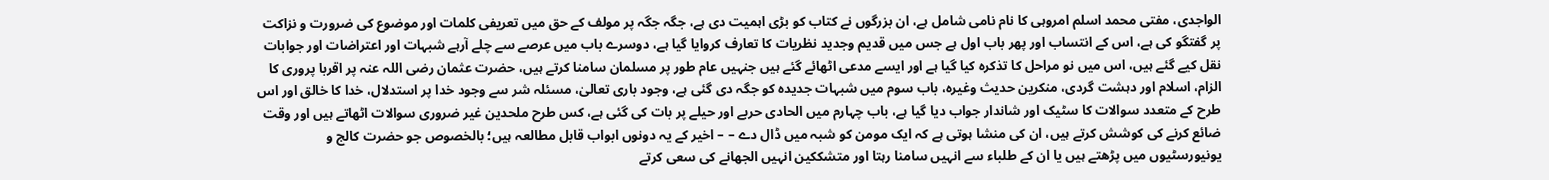الواجدی، مفتی محمد اسلم امروہی کا نام نامی شامل ہے، ان بزرگوں نے کتاب کو بڑی اہمیت دی ہے، جگہ جگہ پر مولف کے حق میں تعریفی کلمات اور موضوع کی ضرورت و نزاکت پر گفتگو کی ہے، اس کے انتساب اور پھر باب اول ہے جس میں قدیم وجدید نظریات کا تعارف کروایا گیا ہے، دوسرے باب میں عرصے سے چلے آرہے شبہات اور اعتراضات اور جوابات نقل کیے گئے ہیں، اس میں نو مراحل کا تذکرہ کیا گیا ہے اور ایسے مدعی اٹھائے گئے ہیں جنہیں عام طور پر مسلمان سامنا کرتے ہیں، حضرت عثمان رضی اللہ عنہ پر اقربا پروری کا الزام، اسلام اور دہشت گردی، منکرین حدیث وغیرہ، باب سوم میں شبہات جدیدہ کو جگہ دی گئی ہے، وجود باری تعالیٰ، مسئلہ شر سے وجود خدا پر استدلال، خدا کا خالق اور اس طرح کے متعدد سوالات کا سٹیک اور شاندار جواب دیا گیا ہے، باب چہارم میں الحادی حربے اور حیلے پر بات کی گئی ہے، کس طرح ملحدین غیر ضروری سوالات اٹھاتے ہیں اور وقت ضائع کرنے کی کوشش کرتے ہیں، ان کی منشا ہوتی ہے کہ ایک مومن کو شبہ میں ڈال دے – – اخیر کے یہ دونوں ابواب قابل مطالعہ ہیں؛ بالخصوص جو حضرت کالج و یونیورسٹیوں میں پڑھتے ہیں یا ان کے طلباء سے انہیں سامنا رہتا اور متشککین انہیں الجھانے کی سعی کرتے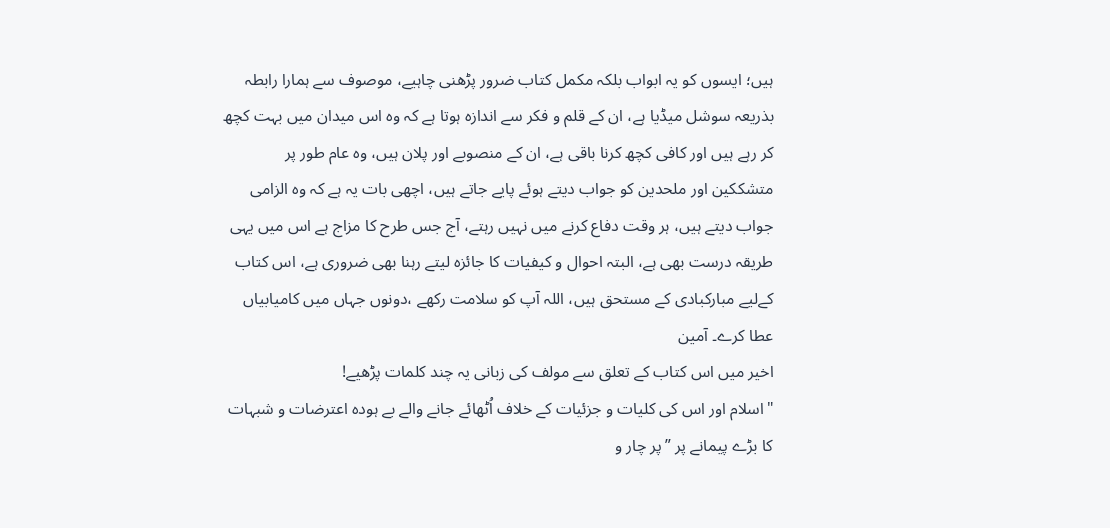ہیں؛ ایسوں کو یہ ابواب بلکہ مکمل کتاب ضرور پڑھنی چاہیے، موصوف سے ہمارا رابطہ بذریعہ سوشل میڈیا ہے، ان کے قلم و فکر سے اندازہ ہوتا ہے کہ وہ اس میدان میں بہت کچھ کر رہے ہیں اور کافی کچھ کرنا باقی ہے، ان کے منصوبے اور پلان ہیں، وہ عام طور پر متشککین اور ملحدین کو جواب دیتے ہوئے پایے جاتے ہیں، اچھی بات یہ ہے کہ وہ الزامی جواب دیتے ہیں، ہر وقت دفاع کرنے میں نہیں رہتے، آج جس طرح کا مزاج ہے اس میں یہی طریقہ درست بھی ہے، البتہ احوال و کیفیات کا جائزہ لیتے رہنا بھی ضروری ہے، اس کتاب کےلیے مبارکبادی کے مستحق ہیں، اللہ آپ کو سلامت رکھے ،دونوں جہاں میں کامیابیاں عطا کرے۔ آمین
اخیر میں اس کتاب کے تعلق سے مولف کی زبانی یہ چند کلمات پڑھیے!
"اسلام اور اس کی کلیات و جزئیات کے خلاف اُٹھائے جانے والے بے ہودہ اعترضات و شبہات کا بڑے پیمانے پر ”پر چار و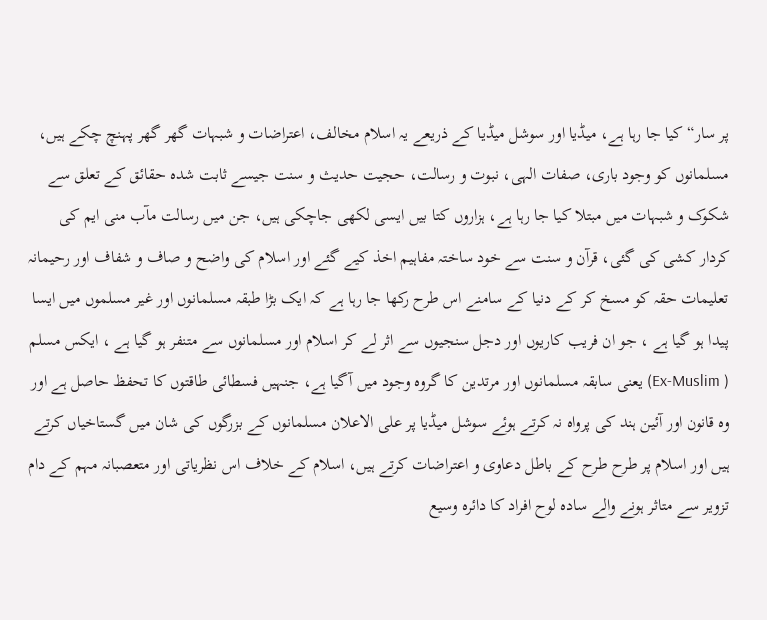پر سار“ کیا جا رہا ہے، میڈیا اور سوشل میڈیا کے ذریعے یہ اسلام مخالف، اعتراضات و شبہات گھر گھر پہنچ چکے ہیں، مسلمانوں کو وجود باری، صفات الہی، نبوت و رسالت، حجیت حدیث و سنت جیسے ثابت شدہ حقائق کے تعلق سے شکوک و شبہات میں مبتلا کیا جا رہا ہے، ہزاروں کتا بیں ایسی لکھی جاچکی ہیں، جن میں رسالت مآب منی ایم کی کردار کشی کی گئی، قرآن و سنت سے خود ساختہ مفاہیم اخذ کیے گئے اور اسلام کی واضح و صاف و شفاف اور رحیمانہ تعلیمات حقہ کو مسخ کر کے دنیا کے سامنے اس طرح رکھا جا رہا ہے کہ ایک بڑا طبقہ مسلمانوں اور غیر مسلموں میں ایسا پیدا ہو گیا ہے ، جو ان فریب کاریوں اور دجل سنجیوں سے اثر لے کر اسلام اور مسلمانوں سے متنفر ہو گیا ہے ، ایکس مسلم ( Ex-Muslim) یعنی سابقہ مسلمانوں اور مرتدین کا گروہ وجود میں آگیا ہے، جنہیں فسطائی طاقتوں کا تحفظ حاصل ہے اور وہ قانون اور آئین ہند کی پرواہ نہ کرتے ہوئے سوشل میڈیا پر علی الاعلان مسلمانوں کے بزرگوں کی شان میں گستاخیاں کرتے ہیں اور اسلام پر طرح طرح کے باطل دعاوی و اعتراضات کرتے ہیں، اسلام کے خلاف اس نظریاتی اور متعصبانہ مہم کے دام تزویر سے متاثر ہونے والے سادہ لوح افراد کا دائرہ وسیع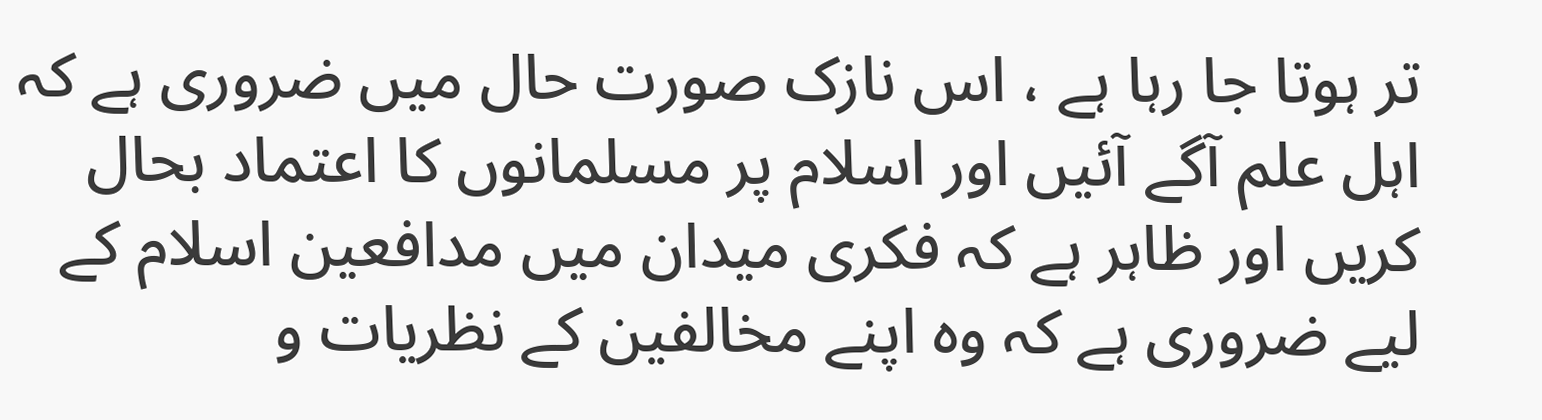تر ہوتا جا رہا ہے ، اس نازک صورت حال میں ضروری ہے کہ اہل علم آگے آئیں اور اسلام پر مسلمانوں کا اعتماد بحال کریں اور ظاہر ہے کہ فکری میدان میں مدافعین اسلام کے لیے ضروری ہے کہ وہ اپنے مخالفین کے نظریات و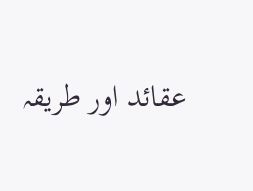عقائد اور طریقہ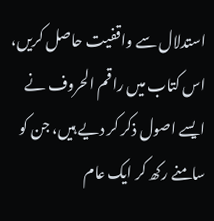استدلال سے واقفیت حاصل کریں، اس کتاب میں راقم الحروف نے ایسے اصول ذکر کر دیے ہیں، جن کو سامنے رکھ کر ایک عام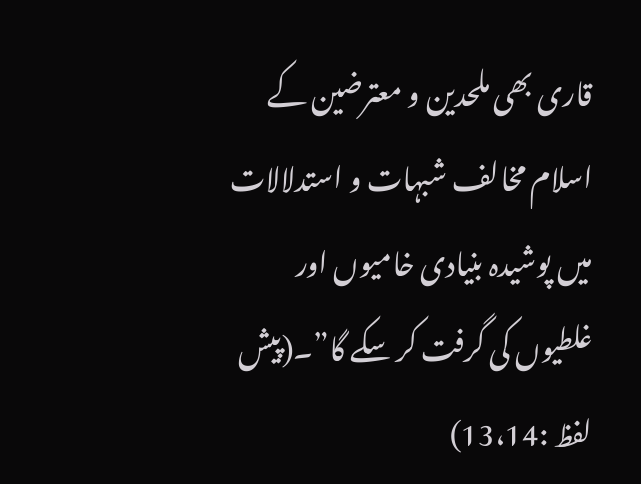قاری بھی ملحدین و معترضین کے اسلام مخالف شبہات و استدلالات میں پوشیدہ بنیادی خامیوں اور غلطیوں کی گرفت کر سکے گا”۔(پیش لفظ :13،14)